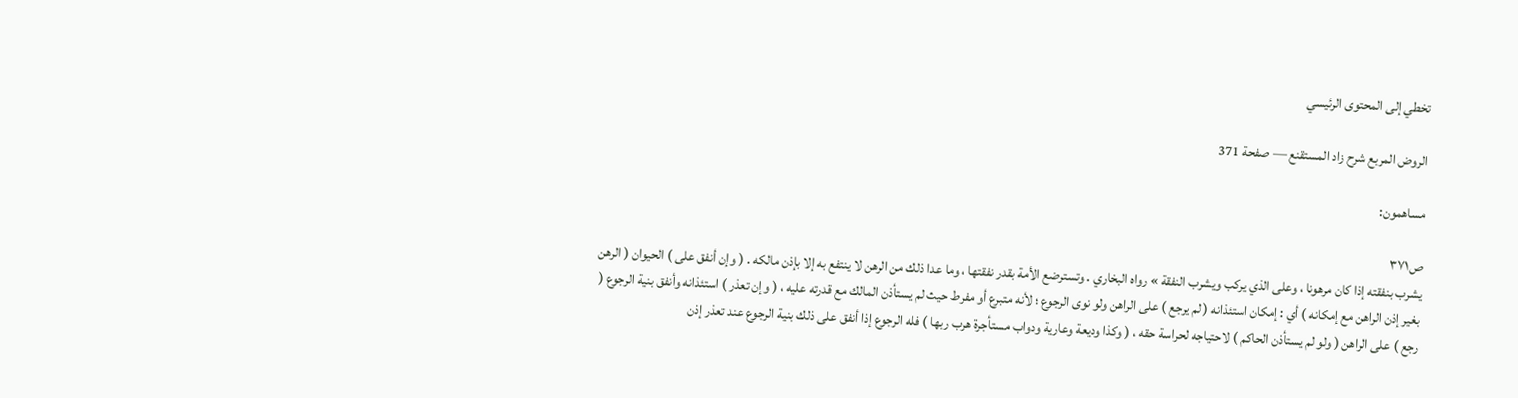تخطي إلى المحتوى الرئيسي

الروض المربع شرح زاد المستقنع — صفحة 371

مساهمون:

ص٣٧١
يشرب بنفقته إذا كان مرهونا ، وعلى الذي يركب ويشرب النفقة » رواه البخاري . وتسترضع الأمة بقدر نفقتها ، وما عدا ذلك من الرهن لا ينتفع به إلا بإذن مالكه . ( وإن أنفق على ) الحيوان ( الرهن بغير إذن الراهن مع إمكانه ) أي : إمكان استئذانه ( لم يرجع ) على الراهن ولو نوى الرجوع ؛ لأنه متبرع أو مفرط حيث لم يستأذن المالك مع قدرته عليه ، ( وإن تعذر ) استئذانه وأنفق بنية الرجوع ( رجع ) على الراهن ( ولو لم يستأذن الحاكم ) لاحتياجه لحراسة حقه ، ( وكذا وديعة وعارية ودواب مستأجرة هرب ربها ) فله الرجوع إذا أنفق على ذلك بنية الرجوع عند تعذر إذن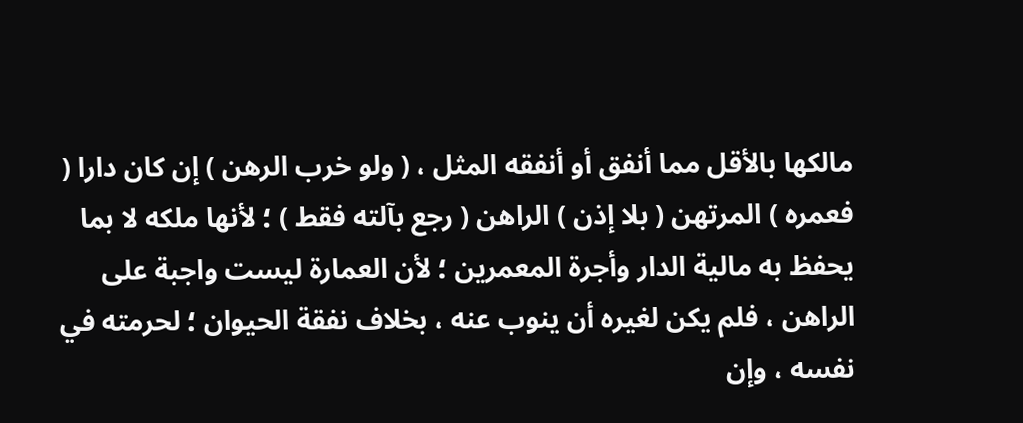مالكها بالأقل مما أنفق أو أنفقه المثل ، ( ولو خرب الرهن ) إن كان دارا ( فعمره ) المرتهن ( بلا إذن ) الراهن ( رجع بآلته فقط ) ؛ لأنها ملكه لا بما يحفظ به مالية الدار وأجرة المعمرين ؛ لأن العمارة ليست واجبة على الراهن ، فلم يكن لغيره أن ينوب عنه ، بخلاف نفقة الحيوان ؛ لحرمته في نفسه ، وإن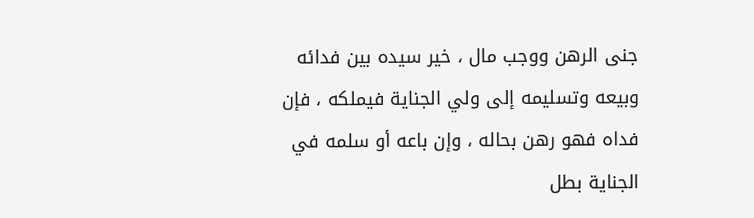جنى الرهن ووجب مال ، خير سيده بين فدائه وبيعه وتسليمه إلى ولي الجناية فيملكه ، فإن فداه فهو رهن بحاله ، وإن باعه أو سلمه في الجناية بطل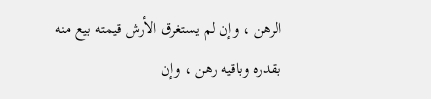الرهن ، وإن لم يستغرق الأرش قيمته بيع منه بقدره وباقيه رهن ، وإن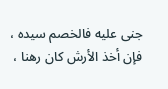جنى عليه فالخصم سيده ، فإن أخذ الأرش كان رهنا ،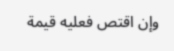وإن اقتص فعليه قيمة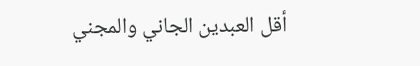أقل العبدين الجاني والمجني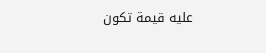عليه قيمة تكون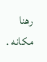رهنا مكانه .